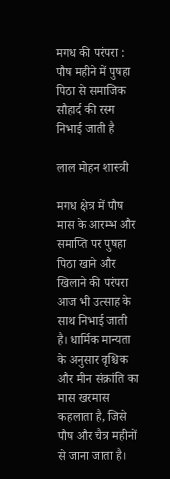मगध की परंपरा : पौष महीने में पुषहा पिठा से समाजिक सौहार्द की रस्म निभाई जाती है

लाल मोहन शास्त्री

मगध क्षेत्र में पौष मास के आरम्भ और समाप्ति पर पुषहा पिठा खाने और खिलाने की परंपरा आज भी उत्साह के साथ निभाई जाती है। धार्मिक मान्यता के अनुसार वृश्चिक और मीन संक्रांति का मास खरमास कहलाता है, जिसे पौष और चैत्र महीनों से जाना जाता है।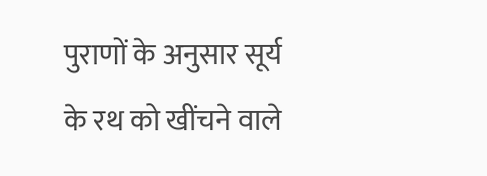पुराणों के अनुसार सूर्य के रथ को खींचने वाले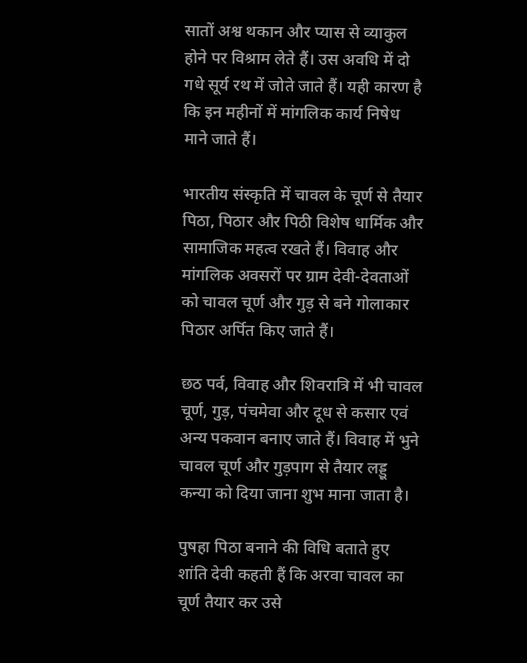सातों अश्व थकान और प्यास से व्याकुल होने पर विश्राम लेते हैं। उस अवधि में दो गधे सूर्य रथ में जोते जाते हैं। यही कारण है कि इन महीनों में मांगलिक कार्य निषेध माने जाते हैं।

भारतीय संस्कृति में चावल के चूर्ण से तैयार पिठा, पिठार और पिठी विशेष धार्मिक और सामाजिक महत्व रखते हैं। विवाह और मांगलिक अवसरों पर ग्राम देवी-देवताओं को चावल चूर्ण और गुड़ से बने गोलाकार पिठार अर्पित किए जाते हैं।

छठ पर्व, विवाह और शिवरात्रि में भी चावल चूर्ण, गुड़, पंचमेवा और दूध से कसार एवं अन्य पकवान बनाए जाते हैं। विवाह में भुने चावल चूर्ण और गुड़पाग से तैयार लड्डू कन्या को दिया जाना शुभ माना जाता है।

पुषहा पिठा बनाने की विधि बताते हुए शांति देवी कहती हैं कि अरवा चावल का चूर्ण तैयार कर उसे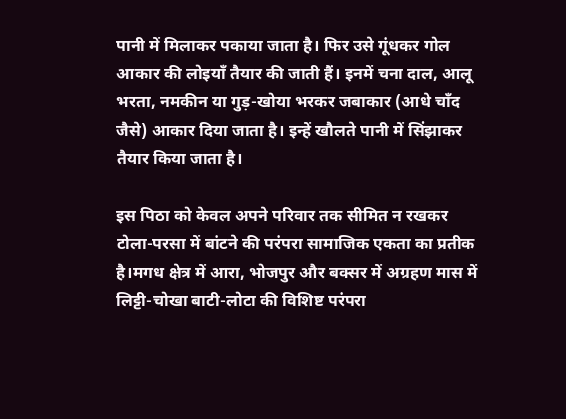पानी में मिलाकर पकाया जाता है। फिर उसे गूंधकर गोल आकार की लोइयाँ तैयार की जाती हैं। इनमें चना दाल, आलू भरता, नमकीन या गुड़-खोया भरकर जबाकार (आधे चाँद जैसे) आकार दिया जाता है। इन्हें खौलते पानी में सिंझाकर तैयार किया जाता है।

इस पिठा को केवल अपने परिवार तक सीमित न रखकर टोला-परसा में बांटने की परंपरा सामाजिक एकता का प्रतीक है।मगध क्षेत्र में आरा, भोजपुर और बक्सर में अग्रहण मास में लिट्टी-चोखा बाटी-लोटा की विशिष्ट परंपरा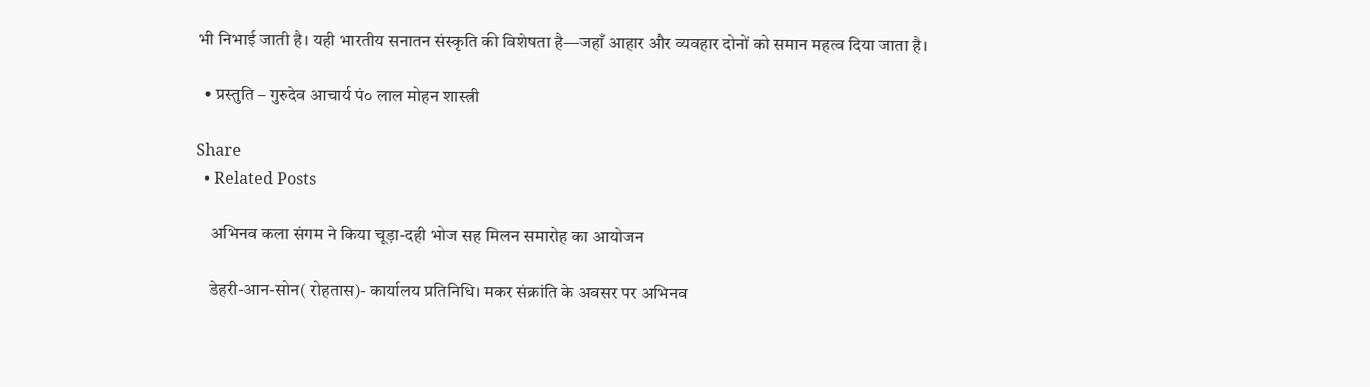भी निभाई जाती है। यही भारतीय सनातन संस्कृति की विशेषता है—जहाँ आहार और व्यवहार दोनों को समान महत्व दिया जाता है।

  • प्रस्तुति – गुरुदेव आचार्य पं० लाल मोहन शास्त्री

Share
  • Related Posts

    अभिनव कला संगम ने किया चूड़ा-दही भोज सह मिलन समारोह का आयोजन

    डेहरी-आन-सोन( रोहतास)- कार्यालय प्रतिनिधि। मकर संक्रांति के अवसर पर अभिनव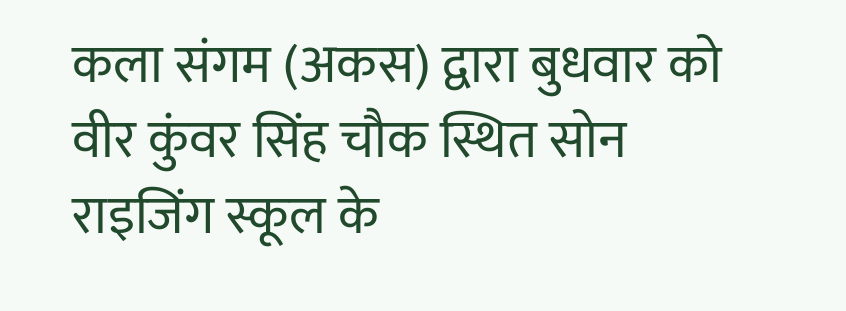कला संगम (अकस) द्वारा बुधवार को वीर कुंवर सिंह चौक स्थित सोन राइजिंग स्कूल के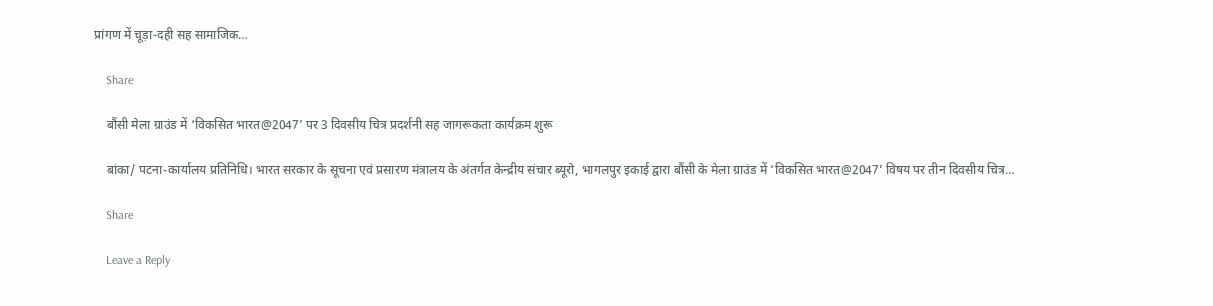प्रांगण में चूड़ा-दही सह सामाजिक…

    Share

    बौंसी मेला ग्राउंड में ‘विकसित भारत@2047’ पर 3 दिवसीय चित्र प्रदर्शनी सह जागरूकता कार्यक्रम शुरू

    बांका/ पटना-कार्यालय प्रतिनिधि। भारत सरकार के सूचना एवं प्रसारण मंत्रालय के अंतर्गत केन्द्रीय संचार ब्यूरो, भागलपुर इकाई द्वारा बौंसी के मेला ग्राउंड में ‘विकसित भारत@2047’ विषय पर तीन दिवसीय चित्र…

    Share

    Leave a Reply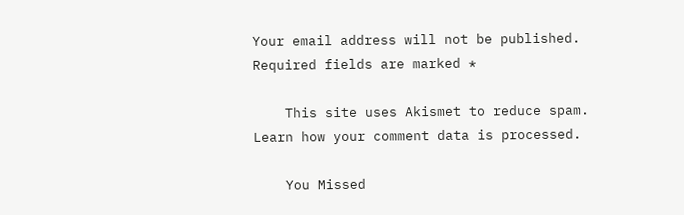Your email address will not be published. Required fields are marked *

    This site uses Akismet to reduce spam. Learn how your comment data is processed.

    You Missed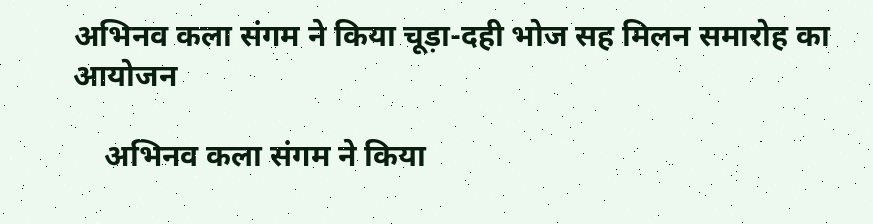अभिनव कला संगम ने किया चूड़ा-दही भोज सह मिलन समारोह का आयोजन

    अभिनव कला संगम ने किया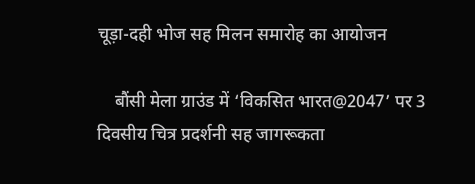चूड़ा-दही भोज सह मिलन समारोह का आयोजन

    बौंसी मेला ग्राउंड में ‘विकसित भारत@2047’ पर 3 दिवसीय चित्र प्रदर्शनी सह जागरूकता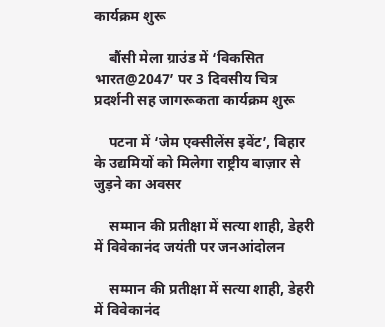कार्यक्रम शुरू

    बौंसी मेला ग्राउंड में ‘विकसित भारत@2047’ पर 3 दिवसीय चित्र प्रदर्शनी सह जागरूकता कार्यक्रम शुरू

    पटना में ‘जेम एक्सीलेंस इवेंट’, बिहार के उद्यमियों को मिलेगा राष्ट्रीय बाज़ार से जुड़ने का अवसर

    सम्मान की प्रतीक्षा में सत्या शाही, डेहरी में विवेकानंद जयंती पर जनआंदोलन

    सम्मान की प्रतीक्षा में सत्या शाही, डेहरी में विवेकानंद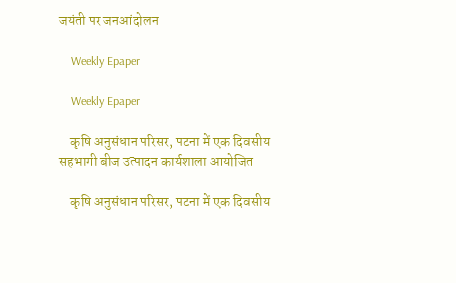जयंती पर जनआंदोलन

    Weekly Epaper

    Weekly Epaper

    कृषि अनुसंधान परिसर, पटना में एक दिवसीय सहभागी बीज उत्पादन कार्यशाला आयोजित

    कृषि अनुसंधान परिसर, पटना में एक दिवसीय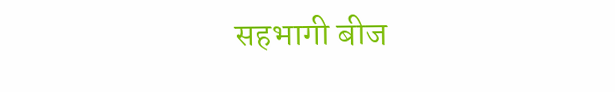सहभागी बीज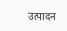उत्पादन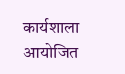कार्यशाला आयोजित